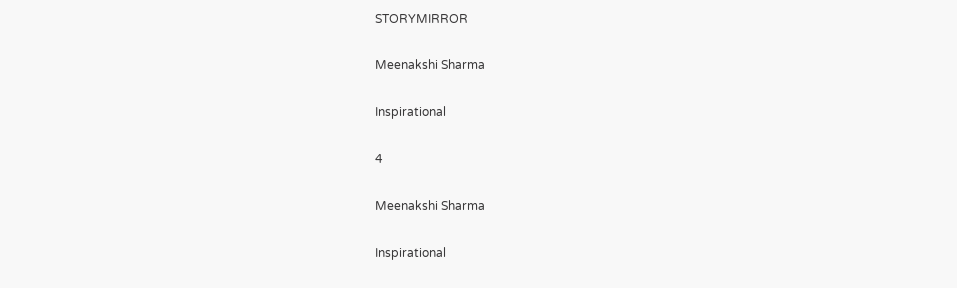STORYMIRROR

Meenakshi Sharma

Inspirational

4

Meenakshi Sharma

Inspirational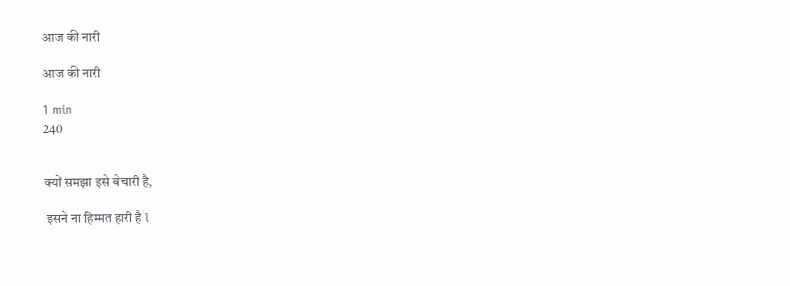आज की नारी

आज की नारी

1 min
240


क्यों समझा इसे बेचारी है,

 इसने ना हिम्मत हारी है l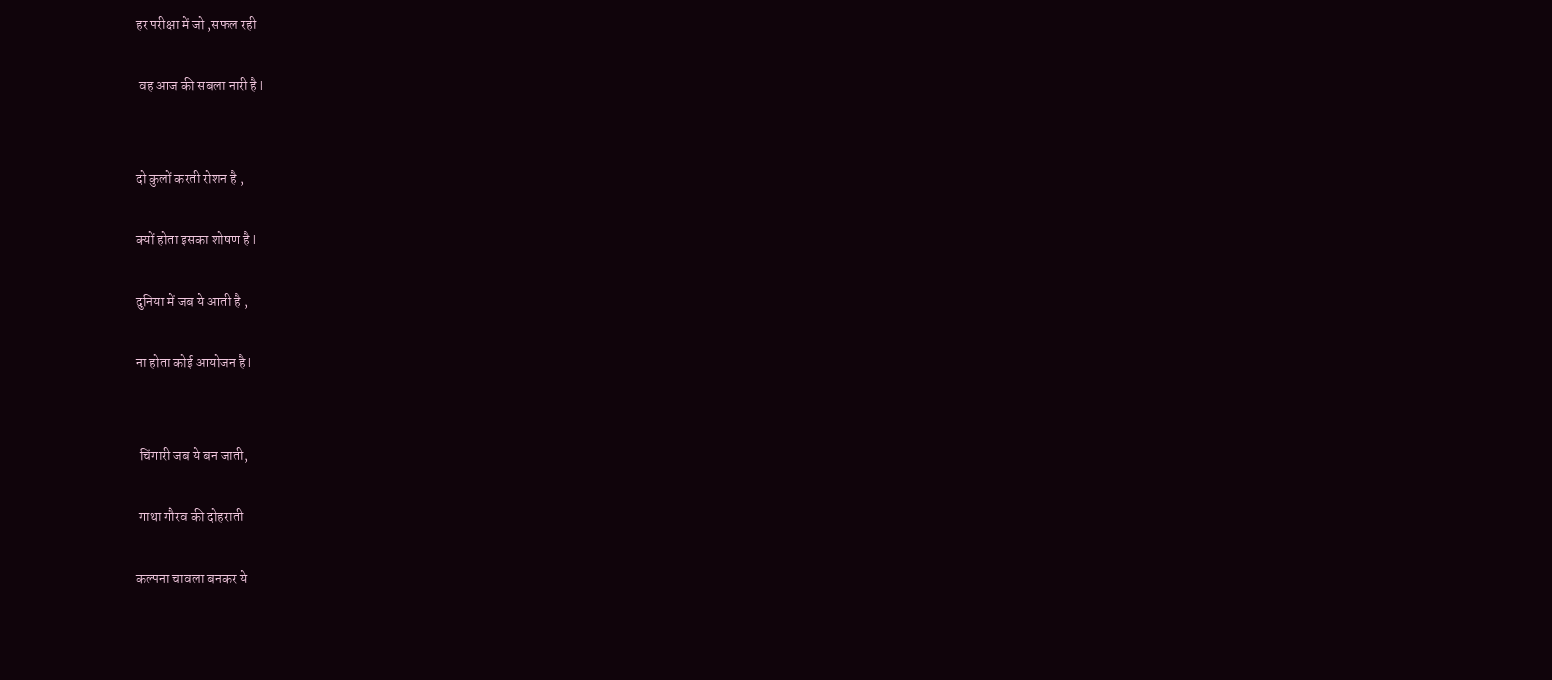हर परीक्षा में जो ,सफल रही

 वह आज की सबला नारी है l


दो कुलों करती रोशन है ,

क्यों होता इसका शोषण है l

दुनिया में जब ये आती है ,

ना होता कोई आयोजन है l


 चिंगारी जब ये बन जाती,

 गाथा गौरव की दोहराती

कल्पना चावला बनकर ये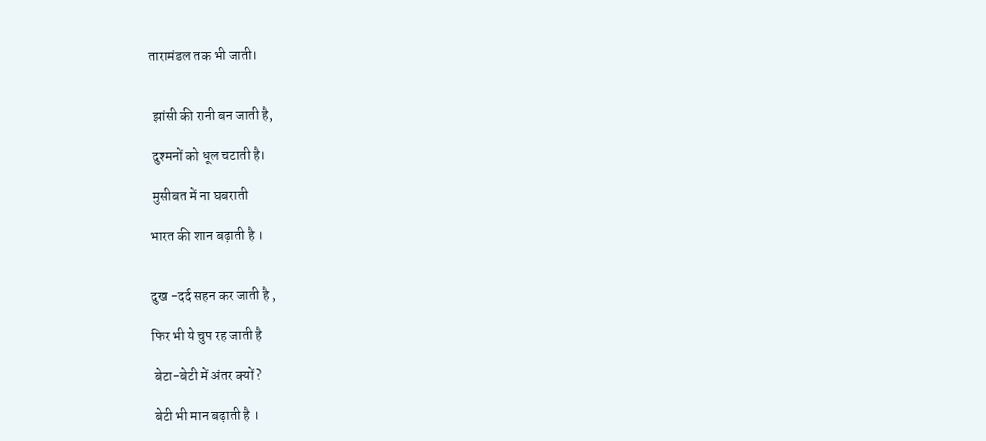तारामंडल तक भी जाती।


 झांसी की रानी बन जाती है,

 दुश्मनों को धूल चटाती है।

 मुसीबत में ना घबराती

भारत की शान बढ़ाती है ।


दुख -दर्द सहन कर जाती है ,

फिर भी ये चुप रह जाती है

 बेटा-बेटी में अंतर क्यों?

 बेटी भी मान बढ़ाती है ।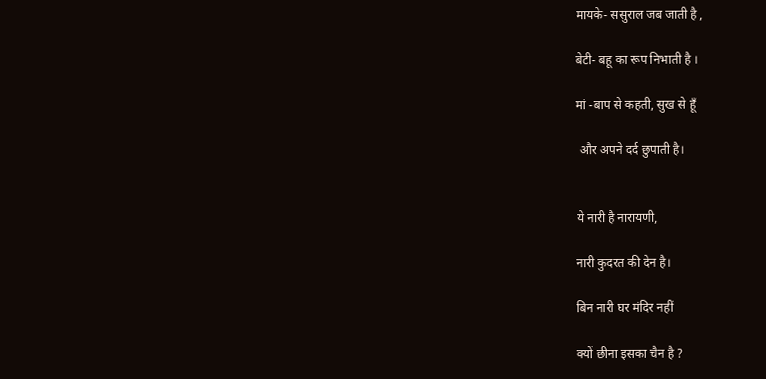मायके- ससुराल जब जाती है ,

बेटी- बहू का रूप निभाती है ।

मां -बाप से कहती, सुख से हूँ

 और अपने दर्द छुपाती है।


ये नारी है नारायणी,

नारी कुदरत की देन है।

बिन नारी घर मंदिर नहीं

क्यों छीना इसका चैन है ?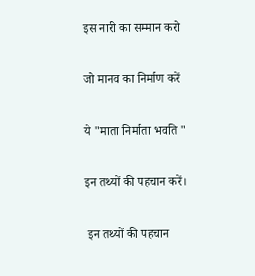इस नारी का सम्मान करो

जो मानव का निर्माण करें

ये "माता निर्माता भवति "

इन तथ्यों की पहचान करें।

 इन तथ्यों की पहचान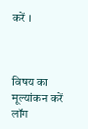करें ।



विषय का मूल्यांकन करें
लॉग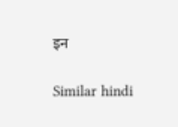इन

Similar hindi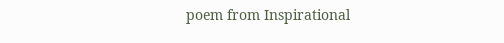poem from Inspirational